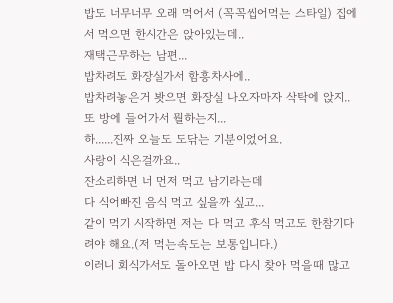밥도 너무너무 오래 먹어서 (꼭꼭씹어먹는 스타일) 집에서 먹으면 한시간은 앉아있는데..
재택근무하는 남편...
밥차려도 화장실가서 함흥차사에..
밥차려놓은거 봣으면 화장실 나오자마자 삭탁에 앉지..
또 방에 들어가서 뭘하는지...
하......진짜 오늘도 도닦는 기분이었어요.
사랑이 식은걸까요..
잔소리하면 너 먼저 먹고 남기라는데
다 식어빠진 음식 먹고 싶을까 싶고...
같이 먹기 시작하면 저는 다 먹고 후식 먹고도 한참기다려야 해요.(저 먹는속도는 보통입니다.)
이러니 회식가서도 돌아오면 밥 다시 찾아 먹을때 많고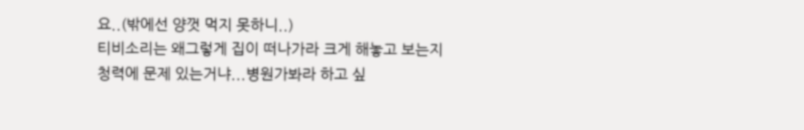요..(밖에선 양껏 먹지 못하니..)
티비소리는 왜그렇게 집이 떠나가라 크게 해놓고 보는지
청력에 문제 있는거냐...병원가봐라 하고 싶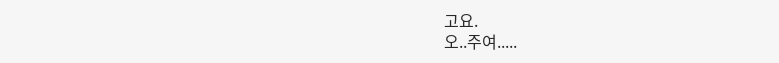고요.
오..주여.....